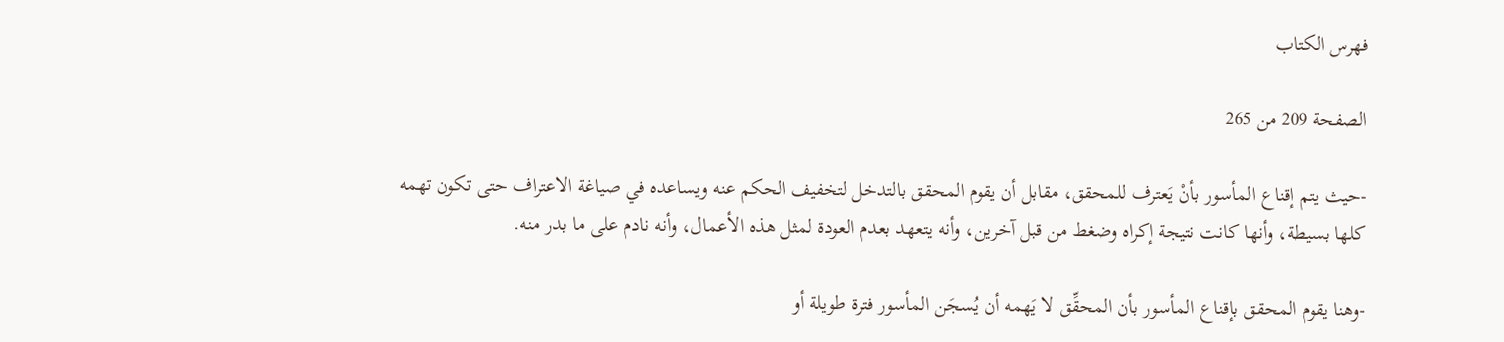فهرس الكتاب

الصفحة 209 من 265

-حيث يتم إقناع المأسور بأنْ يَعترف للمحقق، مقابل أن يقوم المحقق بالتدخل لتخفيف الحكم عنه ويساعده في صياغة الاعتراف حتى تكون تهمه كلها بسيطة، وأنها كانت نتيجة إكراه وضغط من قبل آخرين، وأنه يتعهد بعدم العودة لمثل هذه الأعمال، وأنه نادم على ما بدر منه.

-وهنا يقوم المحقق بإقناع المأسور بأن المحقِّق لا يَهمه أن يُسجَن المأسور فترة طويلة أو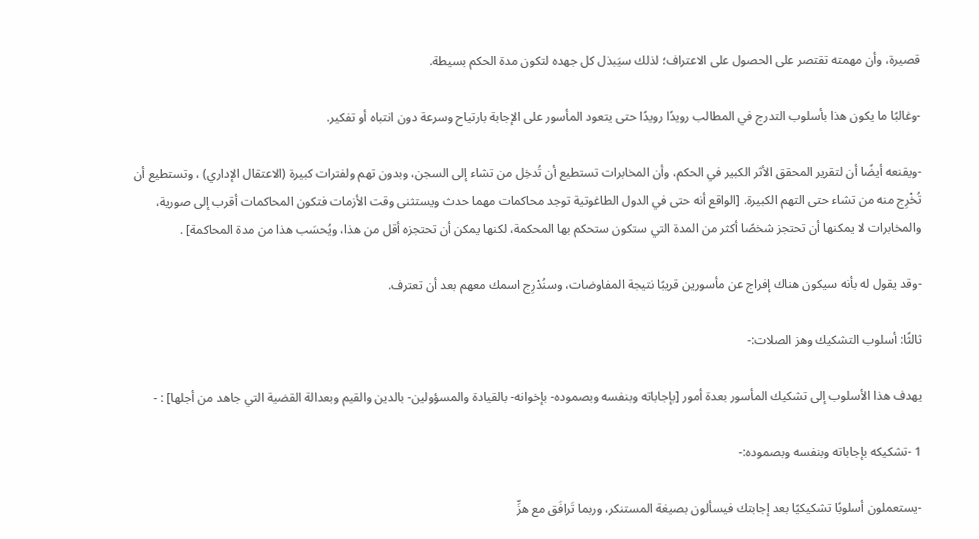قصيرة، وأن مهمته تقتصر على الحصول على الاعتراف؛ لذلك سيَبذل كل جهده لتكون مدة الحكم بسيطة.

-وغالبًا ما يكون هذا بأسلوب التدرج في المطالب رويدًا رويدًا حتى يتعود المأسور على الإجابة بارتياح وسرعة دون انتباه أو تفكير.

-ويقنعه أيضًا أن لتقرير المحقق الأثر الكبير في الحكم، وأن المخابرات تستطيع أن تُدخِل من تشاء إلى السجن، وبدون تهم ولفترات كبيرة (الاعتقال الإداري) ، وتستطيع أن تُخْرِج منه من تشاء حتى التهم الكبيرة. [الواقع أنه حتى في الدول الطاغوتية توجد محاكمات مهما حدث ويستثنى وقت الأزمات فتكون المحاكمات أقرب إلى صورية، والمخابرات لا يمكنها أن تحتجز شخصًا أكثر من المدة التي ستكون ستحكم بها المحكمة، لكنها يمكن أن تحتجزه أقل من هذا، ويُحسَب هذا من مدة المحاكمة] .

-وقد يقول له بأنه سيكون هناك إفراج عن مأسورين قريبًا نتيجة المفاوضات، وسنُدْرِج اسمك معهم بعد أن تعترف.

ثالثًا: أسلوب التشكيك وهز الصلات:-

يهدف هذا الأسلوب إلى تشكيك المأسور بعدة أمور [بإجاباته وبنفسه وبصموده- بإخوانه- بالقيادة والمسؤولين- بالدين والقيم وبعدالة القضية التي جاهد من أجلها] : -

1 -تشكيكه بإجاباته وبنفسه وبصموده:-

-يستعملون أسلوبًا تشكيكيًا بعد إجابتك فيسألون بصيغة المستنكر، وربما تَرافَق مع هزِّ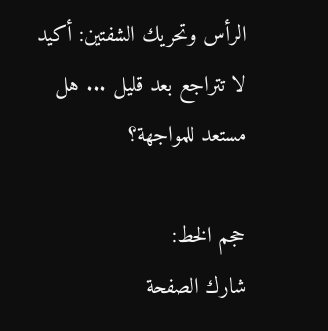الرأس وتحريك الشفتين: أكيد لا تتراجع بعد قليل ... هل مستعد للمواجهة؟

حجم الخط:
شارك الصفحة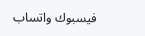فيسبوك واتساب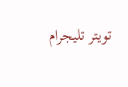تويتر تليجرام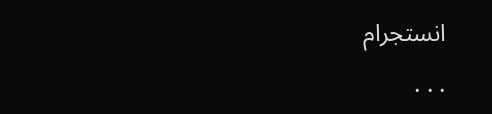انستجرام
. . .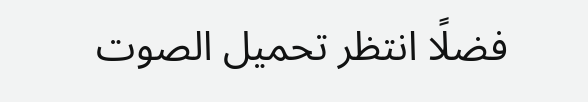فضلًا انتظر تحميل الصوت